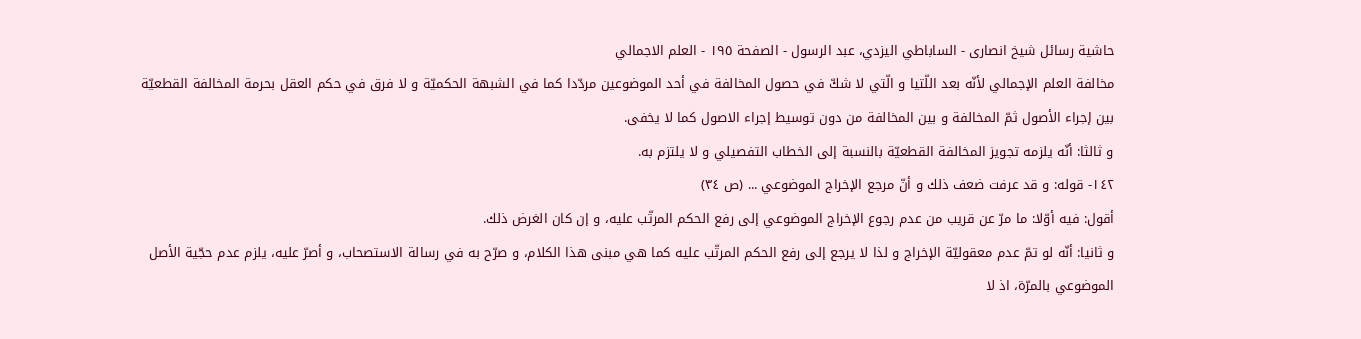حاشیة رسائل شیخ انصاری - الساباطي اليزدي، عبد الرسول - الصفحة ١٩٥ - العلم الاجمالي
مخالفة العلم الإجمالي لأنّه بعد اللّتيا و الّتي لا شكّ في حصول المخالفة في أحد الموضوعين مردّدا كما في الشبهة الحكميّة و لا فرق في حكم العقل بحرمة المخالفة القطعيّة بين إجراء الأصول ثمّ المخالفة و بين المخالفة من دون توسيط إجراء الاصول كما لا يخفى.
و ثالثا: أنّه يلزمه تجويز المخالفة القطعيّة بالنسبة إلى الخطاب التفصيلي و لا يلتزم به.
١٤٢- قوله: و قد عرفت ضعف ذلك و أنّ مرجع الإخراج الموضوعي ... (ص ٣٤)
أقول: فيه أوّلا: ما مرّ عن قريب من عدم رجوع الإخراج الموضوعي إلى رفع الحكم المرتّب عليه، و إن كان الغرض ذلك.
و ثانيا: أنّه لو تمّ عدم معقوليّة الإخراج و لذا لا يرجع إلى رفع الحكم المرتّب عليه كما هي مبنى هذا الكلام، و صرّح به في رسالة الاستصحاب، و أصرّ عليه، يلزم عدم حجّية الأصل الموضوعي بالمرّة، اذ لا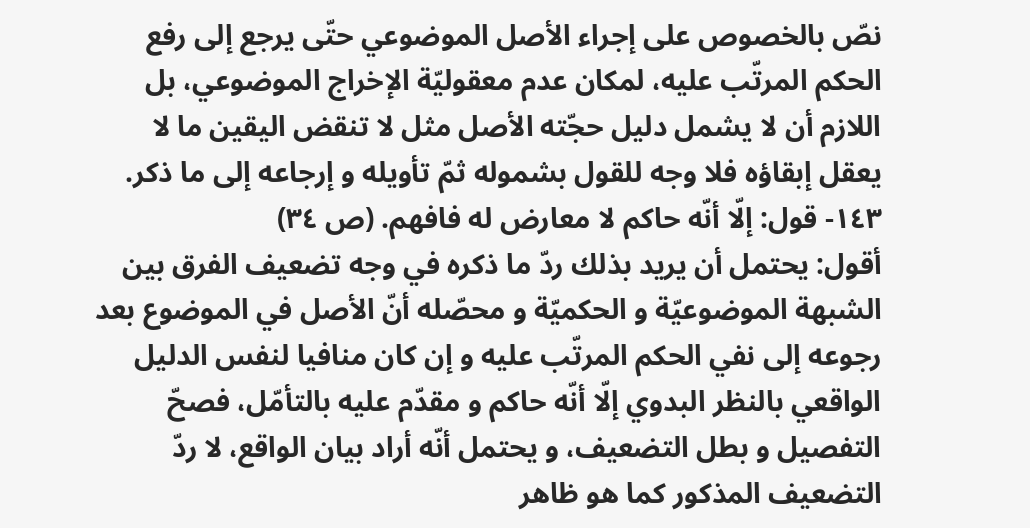نصّ بالخصوص على إجراء الأصل الموضوعي حتّى يرجع إلى رفع الحكم المرتّب عليه، لمكان عدم معقوليّة الإخراج الموضوعي، بل اللازم أن لا يشمل دليل حجّته الأصل مثل لا تنقض اليقين ما لا يعقل إبقاؤه فلا وجه للقول بشموله ثمّ تأويله و إرجاعه إلى ما ذكر.
١٤٣- قول: إلّا أنّه حاكم لا معارض له فافهم. (ص ٣٤)
أقول: يحتمل أن يريد بذلك ردّ ما ذكره في وجه تضعيف الفرق بين الشبهة الموضوعيّة و الحكميّة و محصّله أنّ الأصل في الموضوع بعد رجوعه إلى نفي الحكم المرتّب عليه و إن كان منافيا لنفس الدليل الواقعي بالنظر البدوي إلّا أنّه حاكم و مقدّم عليه بالتأمّل، فصحّ التفصيل و بطل التضعيف، و يحتمل أنّه أراد بيان الواقع، لا ردّ التضعيف المذكور كما هو ظاهر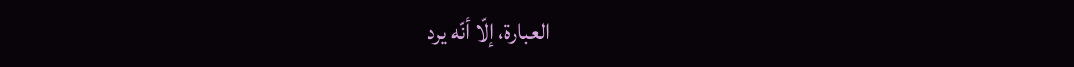العبارة، إلّا أنّه يرد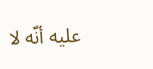عليه أنّه لا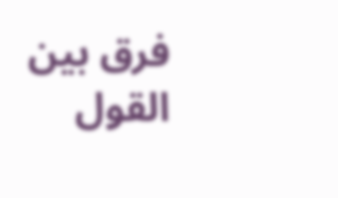فرق بين القول